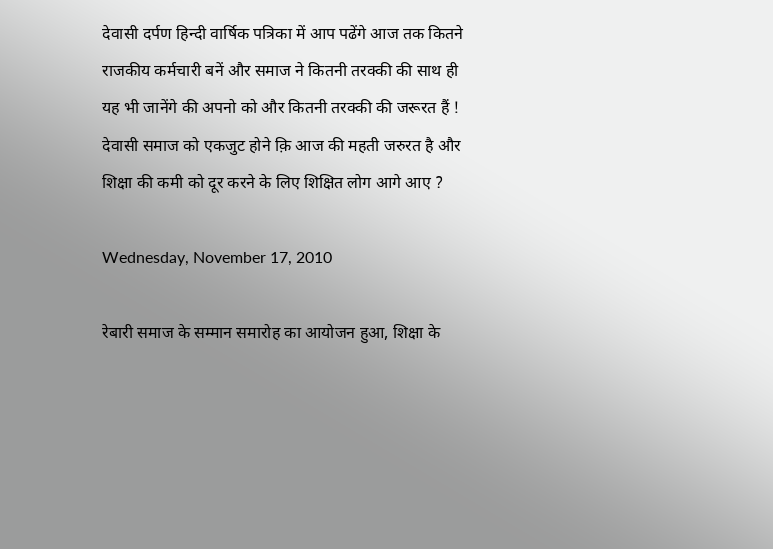देवासी दर्पण हिन्दी वार्षिक पत्रिका में आप पढेंगे आज तक कितने राजकीय कर्मचारी बनें और समाज ने कितनी तरक्की की साथ ही यह भी जानेंगे की अपनो को और कितनी तरक्की की जरूरत हैं ! देवासी समाज को एकजुट होने क़ि आज की महती जरुरत है और शिक्षा की कमी को दूर करने के लिए शिक्षित लोग आगे आए ?

Wednesday, November 17, 2010

रेबारी समाज के सम्मान समारोह का आयोजन हुआ, शिक्षा के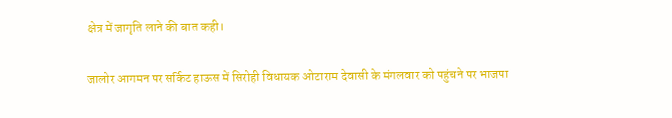क्षेत्र में जागृति लाने की बात कही।

जालोर आगमन पर सर्किट हाऊस में सिरोही विधायक ओटाराम देवासी के मंगलवार को पहुंचने पर भाजपा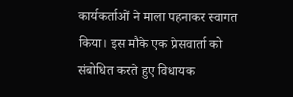कार्यकर्ताओं ने माला पहनाकर स्वागत किया। इस मौके एक प्रेसवार्ता को संबोधित करते हुए विधायक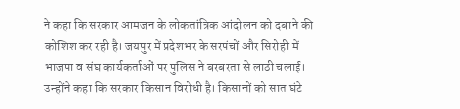ने कहा कि सरकार आमजन के लोकतांत्रिक आंदोलन को दबाने की कोशिश कर रही है। जयपुर में प्रदेशभर के सरपंचों और सिरोही में भाजपा व संघ कार्यकर्ताओं पर पुलिस ने बरबरता से लाठी चलाई। उन्होंने कहा कि सरकार किसान विरोधी है। किसानों को सात घंटे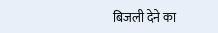बिजली देने का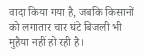वादा किया गया है, जबकि किसानों को लगातार चार घंटे बिजली भी मुहैया नहीं हो रही है।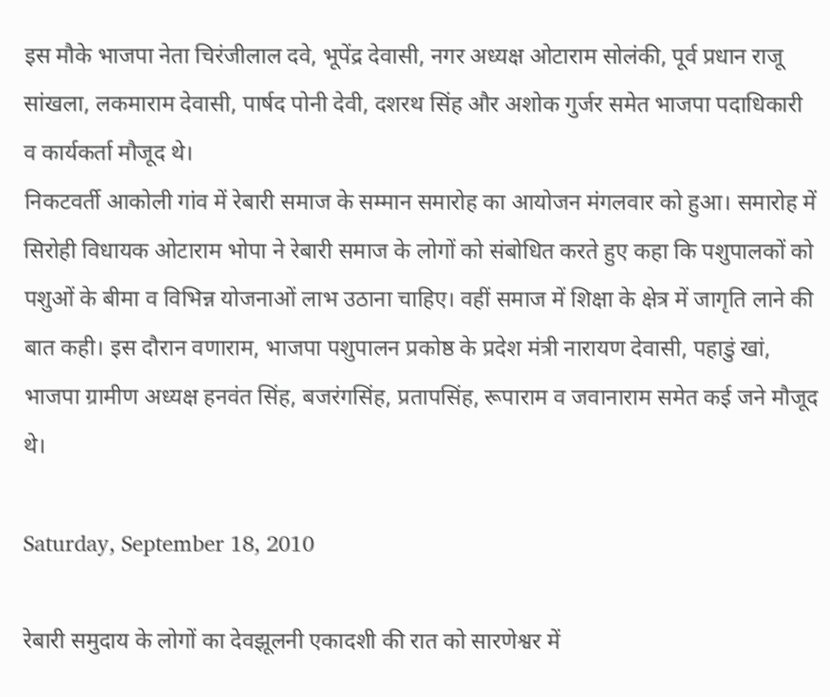इस मौके भाजपा नेता चिरंजीलाल दवे, भूपेंद्र देवासी, नगर अध्यक्ष ओटाराम सोलंकी, पूर्व प्रधान राजू सांखला, लकमाराम देवासी, पार्षद पोनी देवी, दशरथ सिंह और अशोक गुर्जर समेत भाजपा पदाधिकारी व कार्यकर्ता मौजूद थे।
निकटवर्ती आकोली गांव में रेबारी समाज के सम्मान समारोह का आयोजन मंगलवार को हुआ। समारोह में सिरोही विधायक ओटाराम भोपा ने रेबारी समाज के लोगों को संबोधित करते हुए कहा कि पशुपालकों को पशुओं के बीमा व विभिन्न योजनाओं लाभ उठाना चाहिए। वहीं समाज में शिक्षा के क्षेत्र में जागृति लाने की बात कही। इस दौरान वणाराम, भाजपा पशुपालन प्रकोष्ठ के प्रदेश मंत्री नारायण देवासी, पहाडुं खां, भाजपा ग्रामीण अध्यक्ष हनवंत सिंह, बजरंगसिंह, प्रतापसिंह, रूपाराम व जवानाराम समेत कई जने मौजूद थे।

Saturday, September 18, 2010

रेबारी समुदाय के लोगों का देवझूलनी एकादशी की रात को सारणेश्वर में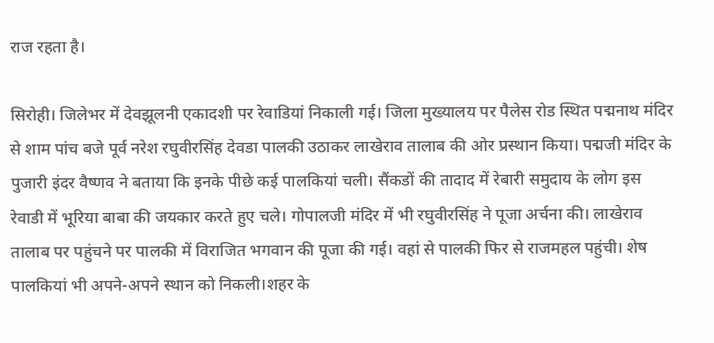राज रहता है।

सिरोही। जिलेभर में देवझूलनी एकादशी पर रेवाडियां निकाली गई। जिला मुख्यालय पर पैलेस रोड स्थित पद्मनाथ मंदिर से शाम पांच बजे पूर्व नरेश रघुवीरसिंह देवडा पालकी उठाकर लाखेराव तालाब की ओर प्रस्थान किया। पद्मजी मंदिर के पुजारी इंदर वैष्णव ने बताया कि इनके पीछे कई पालकियां चली। सैंकडों की तादाद में रेबारी समुदाय के लोग इस रेवाडी में भूरिया बाबा की जयकार करते हुए चले। गोपालजी मंदिर में भी रघुवीरसिंह ने पूजा अर्चना की। लाखेराव तालाब पर पहुंचने पर पालकी में विराजित भगवान की पूजा की गई। वहां से पालकी फिर से राजमहल पहुंची। शेष पालकियां भी अपने-अपने स्थान को निकली।शहर के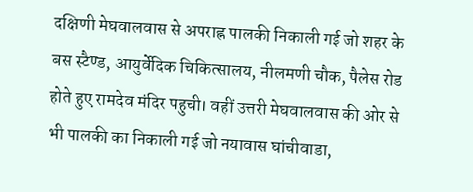दक्षिणी मेघवालवास से अपराह्न पालकी निकाली गई जो शहर के बस स्टैण्ड, आयुर्वेदिक चिकित्सालय, नीलमणी चौक, पैलेस रोड होते हुए रामदेव मंदिर पहुची। वहीं उत्तरी मेघवालवास की ओर से भी पालकी का निकाली गई जो नयावास घांचीवाडा,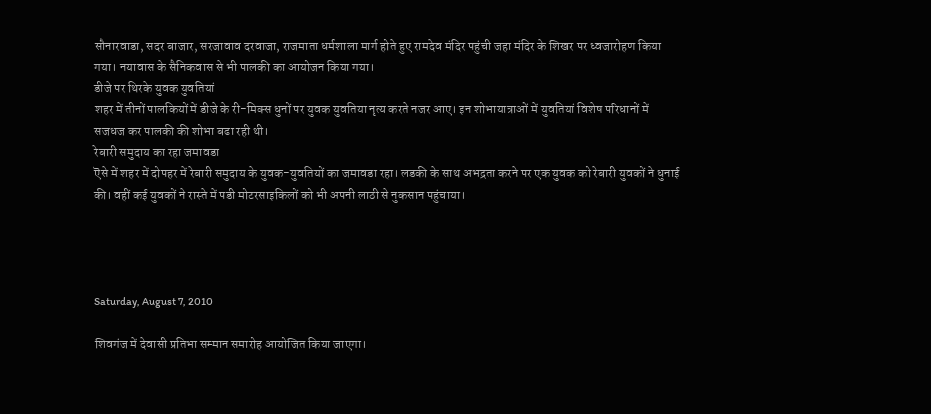सौनारवाडा, सदर बाजार, सरजावाव दरवाजा, राजमाता धर्मशाला मार्ग होते हुए रामदेव मंदिर पहुंची जहा मंदिर के शिखर पर ध्वजारोहण किया गया। नयावास के सैनिकवास से भी पालकी का आयोजन किया गया।
डीजे पर थिरके युवक युवतियां
शहर में तीनों पालकियों में डीजे के री-मिक्स धुनों पर युवक युवतिया नृत्य करते नजर आए। इन शोभायात्राओं में युवतियां विशेष परिधानों में सजधज कर पालकी की शोभा बढा रही थी।
रेबारी समुदाय का रहा जमावडा
ऎसे में शहर में दोपहर में रेबारी समुदाय के युवक-युवतियों का जमावडा रहा। लडकी के साथ अभद्रता करने पर एक युवक को रेबारी युवकों ने धुनाई की। वहीं कई युवकों ने रास्ते में पडी मोटरसाइकिलों को भी अपनी लाठी से नुकसान पहुंचाया।




Saturday, August 7, 2010

शिवगंज में देवासी प्रतिभा सम्मान समारोह आयोजित किया जाएगा।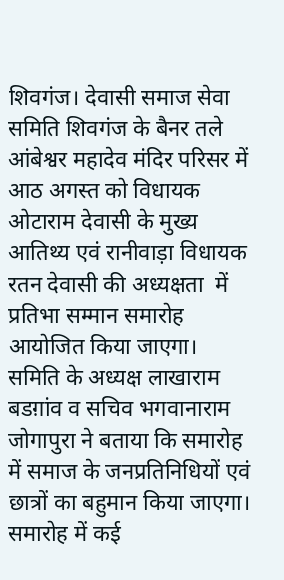शिवगंज। देवासी समाज सेवा समिति शिवगंज के बैनर तले आंबेश्वर महादेव मंदिर परिसर में आठ अगस्त को विधायक ओटाराम देवासी के मुख्य आतिथ्य एवं रानीवाड़ा विधायक रतन देवासी की अध्यक्षता  में प्रतिभा सम्मान समारोह आयोजित किया जाएगा। समिति के अध्यक्ष लाखाराम बडग़ांव व सचिव भगवानाराम जोगापुरा ने बताया कि समारोह में समाज के जनप्रतिनिधियों एवं छात्रों का बहुमान किया जाएगा।
समारोह में कई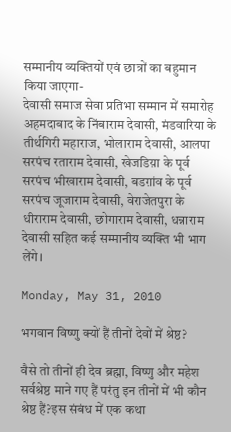सम्मानीय व्यक्तियों एवं छात्रों का बहुमान किया जाएगा-
देवासी समाज सेवा प्रतिभा सम्मान में समारोह  अहमदाबाद के निंबाराम देवासी, मंडवारिया के तीर्थगिरी महाराज, भोलाराम देवासी, आलपा सरपंच रताराम देवासी, खेजडिय़ा के पूर्व सरपंच भीखाराम देवासी, बडग़ांव के पूर्व सरपंच जूजाराम देवासी, वेराजेतपुरा के धीराराम देवासी, छोगाराम देवासी, धन्नाराम देवासी सहित कई सम्मानीय व्यक्ति भी भाग लेंगे।

Monday, May 31, 2010

भगवान विष्णु क्यों हैं तीनों देवों में श्रेष्ठ?

वैसे तो तीनों ही देव ब्रह्मा, विष्णु और महेश सर्वश्रेष्ठ माने गए हैं परंतु इन तीनों में भी कौन श्रेष्ठ हैं?इस संबंध में एक कथा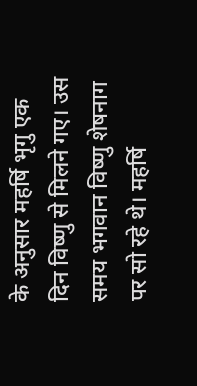के अनुसार महर्षि भृगु एक दिन विष्णु से मिलने गए। उस समय भगवान विष्णु शेषनाग पर सो रहे थे। महर्षि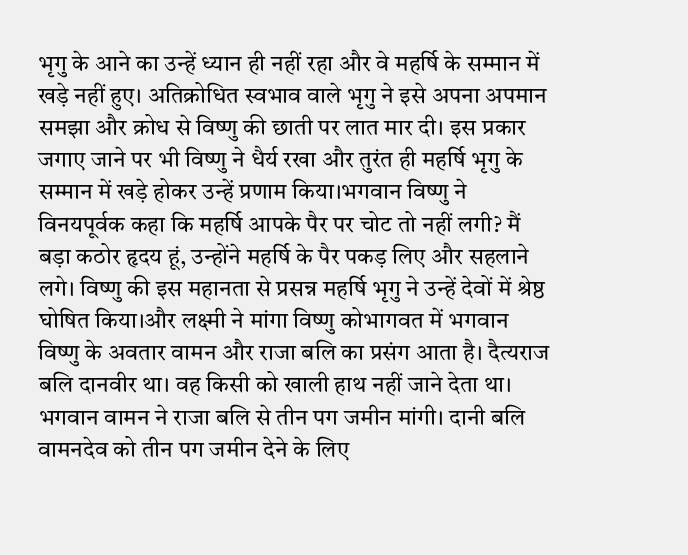भृगु के आने का उन्हें ध्यान ही नहीं रहा और वे महर्षि के सम्मान में खड़े नहीं हुए। अतिक्रोधित स्वभाव वाले भृगु ने इसे अपना अपमान समझा और क्रोध से विष्णु की छाती पर लात मार दी। इस प्रकार जगाए जाने पर भी विष्णु ने धैर्य रखा और तुरंत ही महर्षि भृगु के सम्मान में खड़े होकर उन्हें प्रणाम किया।भगवान विष्णु ने विनयपूर्वक कहा कि महर्षि आपके पैर पर चोट तो नहीं लगी? मैं बड़ा कठोर हृदय हूं, उन्होंने महर्षि के पैर पकड़ लिए और सहलाने लगे। विष्णु की इस महानता से प्रसन्न महर्षि भृगु ने उन्हें देवों में श्रेष्ठ घोषित किया।और लक्ष्मी ने मांगा विष्णु कोभागवत में भगवान विष्णु के अवतार वामन और राजा बलि का प्रसंग आता है। दैत्यराज बलि दानवीर था। वह किसी को खाली हाथ नहीं जाने देता था। भगवान वामन ने राजा बलि से तीन पग जमीन मांगी। दानी बलि वामनदेव को तीन पग जमीन देने के लिए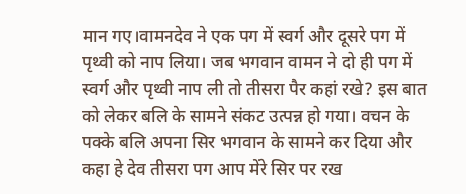मान गए।वामनदेव ने एक पग में स्वर्ग और दूसरे पग में पृथ्वी को नाप लिया। जब भगवान वामन ने दो ही पग में स्वर्ग और पृथ्वी नाप ली तो तीसरा पैर कहां रखे? इस बात को लेकर बलि के सामने संकट उत्पन्न हो गया। वचन के पक्के बलि अपना सिर भगवान के सामने कर दिया और कहा हे देव तीसरा पग आप मेंरे सिर पर रख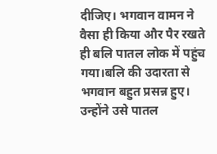दीजिए। भगवान वामन ने वैसा ही किया और पैर रखते ही बलि पातल लोक में पहुंच गया।बलि की उदारता से भगवान बहुत प्रसन्न हुए। उन्होंने उसे पातल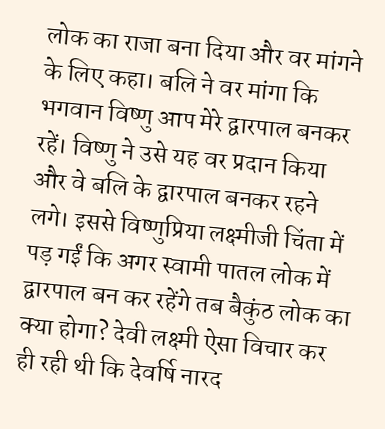लोक का राजा बना दिया और वर मांगने के लिए कहा। बलि ने वर मांगा कि भगवान विष्णु आप मेरे द्वारपाल बनकर रहें। विष्णु ने उसे यह वर प्रदान किया और वे बलि के द्वारपाल बनकर रहने लगे। इससे विष्णुप्रिया लक्ष्मीजी चिंता में पड़ गईं कि अगर स्वामी पातल लोक में द्वारपाल बन कर रहेंगे तब बैकुंठ लोक का क्या होगा? देवी लक्ष्मी ऐसा विचार कर ही रही थी कि देवर्षि नारद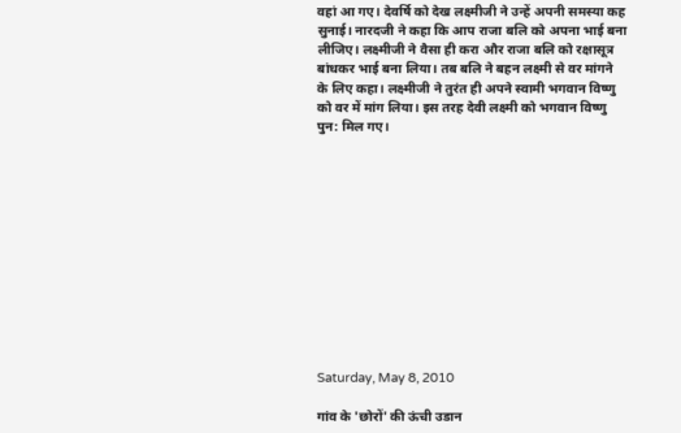वहां आ गए। देवर्षि को देख लक्ष्मीजी ने उन्हें अपनी समस्या कह सुनाई। नारदजी ने कहा कि आप राजा बलि को अपना भाई बना लीजिए। लक्ष्मीजी ने वैसा ही करा और राजा बलि को रक्षासूत्र बांधकर भाई बना लिया। तब बलि ने बहन लक्ष्मी से वर मांगने के लिए कहा। लक्ष्मीजी ने तुरंत ही अपने स्वामी भगवान विष्णु को वर में मांग लिया। इस तरह देवी लक्ष्मी को भगवान विष्णु पुन: मिल गए।












Saturday, May 8, 2010

गांव के 'छोरों' की ऊंची उडान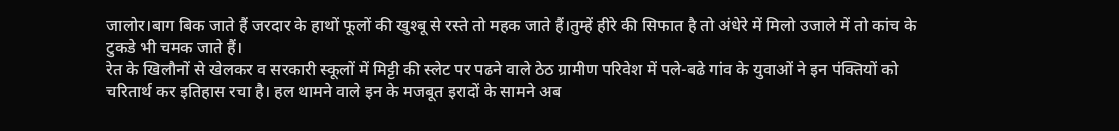जालोर।बाग बिक जाते हैं जरदार के हाथों फूलों की खुश्बू से रस्ते तो महक जाते हैं।तुम्हें हीरे की सिफात है तो अंधेरे में मिलो उजाले में तो कांच के टुकडे भी चमक जाते हैं।
रेत के खिलौनों से खेलकर व सरकारी स्कूलों में मिट्टी की स्लेट पर पढने वाले ठेठ ग्रामीण परिवेश में पले-बढे गांव के युवाओं ने इन पंक्तियों को चरितार्थ कर इतिहास रचा है। हल थामने वाले इन के मजबूत इरादों के सामने अब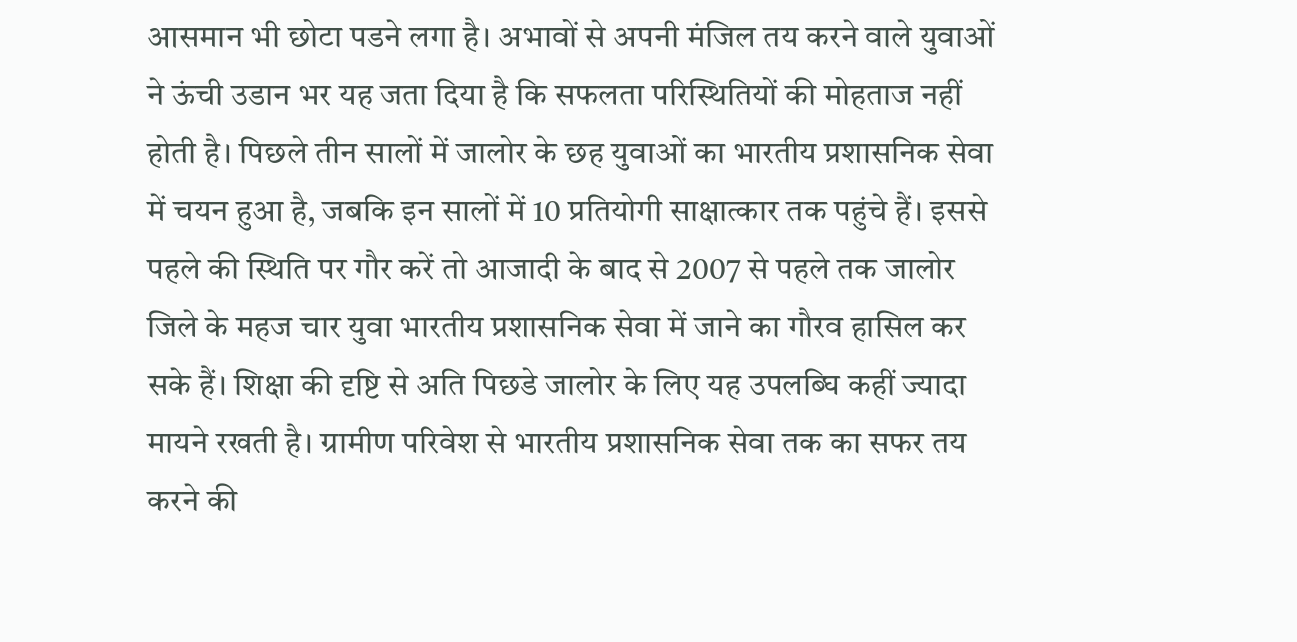आसमान भी छोटा पडने लगा है। अभावों से अपनी मंजिल तय करने वाले युवाओं ने ऊंची उडान भर यह जता दिया है कि सफलता परिस्थितियों की मोहताज नहीं होती है। पिछले तीन सालों में जालोर के छह युवाओं का भारतीय प्रशासनिक सेवा में चयन हुआ है, जबकि इन सालों में 10 प्रतियोगी साक्षात्कार तक पहुंचे हैं। इससे पहले की स्थिति पर गौर करें तो आजादी के बाद से 2007 से पहले तक जालोर जिले के महज चार युवा भारतीय प्रशासनिक सेवा में जाने का गौरव हासिल कर सके हैं। शिक्षा की दृष्टि से अति पिछडे जालोर के लिए यह उपलब्घि कहीं ज्यादा मायने रखती है। ग्रामीण परिवेश से भारतीय प्रशासनिक सेवा तक का सफर तय करने की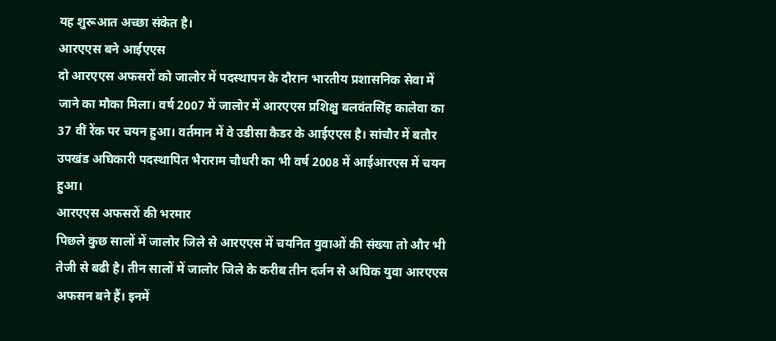यह शुरूआत अच्छा संकेत है।
आरएएस बने आईएएस
दो आरएएस अफसरों को जालोर में पदस्थापन के दौरान भारतीय प्रशासनिक सेवा में जाने का मौका मिला। वर्ष 2007 में जालोर में आरएएस प्रशिक्षु बलवंतसिंह कालेवा का 37 वीं रेंक पर चयन हुआ। वर्तमान में वे उडीसा कैडर के आईएएस है। सांचौर में बतौर उपखंड अघिकारी पदस्थापित भैराराम चौधरी का भी वर्ष 2008 में आईआरएस में चयन हुआ।
आरएएस अफसरों की भरमार
पिछले कुछ सालों में जालोर जिले से आरएएस में चयनित युवाओं की संख्या तो और भी तेजी से बढी है। तीन सालों में जालोर जिले के करीब तीन दर्जन से अघिक युवा आरएएस अफसन बने हैं। इनमें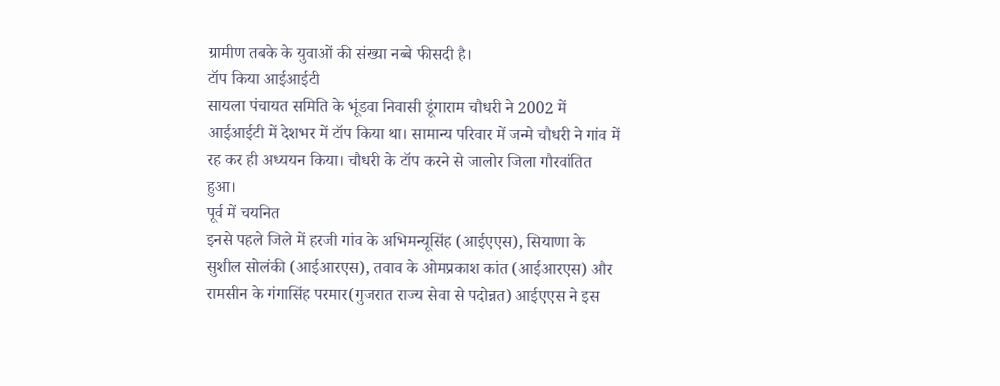ग्रामीण तबके के युवाओं की संख्या नब्बे फीसदी है।
टॉप किया आईआईटी
सायला पंचायत समिति के भूंडवा निवासी डूंगाराम चौधरी ने 2002 में आईआईटी में देशभर में टॉप किया था। सामान्य परिवार में जन्मे चौधरी ने गांव में रह कर ही अध्ययन किया। चौधरी के टॉप करने से जालोर जिला गौरवांतित हुआ।
पूर्व में चयनित
इनसे पहले जिले में हरजी गांव के अभिमन्यूसिंह (आईएएस), सियाणा के
सुशील सोलंकी (आईआरएस), तवाव के ओमप्रकाश कांत (आईआरएस) और रामसीन के गंगासिंह परमार(गुजरात राज्य सेवा से पदोन्नत) आईएएस ने इस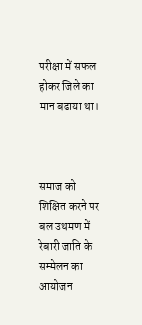परीक्षा में सफल होकर जिले का मान बढाया था।



समाज को शिक्षित करने पर बल उथमण में रेबारी जाति के सम्मेलन का आयोजन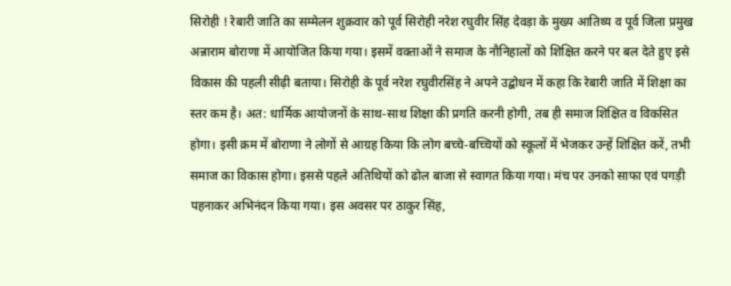सिरोही ! रेबारी जाति का सम्मेलन शुक्रवार को पूर्व सिरोही नरेश रघुवीर सिंह देवड़ा के मुख्य आतिथ्य व पूर्व जिला प्रमुख अन्नाराम बोराणा में आयोजित किया गया। इसमें वक्ताओं ने समाज के नौनिहालों को शिक्षित करने पर बल देते हुए इसे विकास की पहली सीढ़ी बताया। सिरोही के पूर्व नरेश रघुवीरसिंह ने अपने उद्बोधन में कहा कि रेबारी जाति में शिक्षा का स्तर कम है। अत: धार्मिक आयोजनों के साथ-साथ शिक्षा की प्रगति करनी होगी, तब ही समाज शिक्षित व विकसित होगा। इसी क्रम में बोराणा ने लोगों से आग्रह किया कि लोग बच्चे-बच्चियों को स्कूलों में भेजकर उन्हें शिक्षित करें, तभी समाज का विकास होगा। इससे पहले अतिथियों को ढोल बाजा से स्वागत किया गया। मंच पर उनको साफा एवं पगड़ी पहनाकर अभिनंदन किया गया। इस अवसर पर ठाकुर सिंह,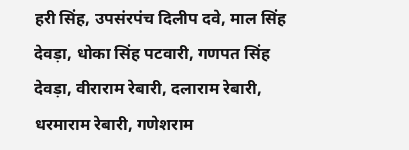हरी सिंह, उपसंरपंच दिलीप दवे, माल सिंह देवड़ा, धोका सिंह पटवारी, गणपत सिंह देवड़ा, वीराराम रेबारी, दलाराम रेबारी, धरमाराम रेबारी, गणेशराम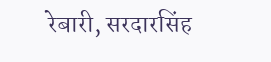रेबारी, सरदारसिंह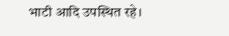भाटी आदि उपस्थित रहे।